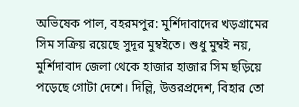অভিষেক পাল, বহরমপুর: মুর্শিদাবাদের খড়গ্রামের সিম সক্রিয় রয়েছে সুদূর মুম্বইতে। শুধু মুম্বই নয়, মুর্শিদাবাদ জেলা থেকে হাজার হাজার সিম ছড়িয়ে পড়েছে গোটা দেশে। দিল্লি, উত্তরপ্রদেশ, বিহার তো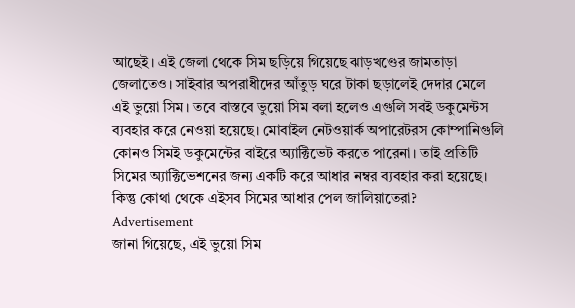আছেই। এই জেলা থেকে সিম ছড়িয়ে গিয়েছে ঝাড়খণ্ডের জামতাড়া জেলাতেও। সাইবার অপরাধীদের আঁতুড় ঘরে টাকা ছড়ালেই দেদার মেলে এই ভুয়ো সিম। তবে বাস্তবে ভুয়ো সিম বলা হলেও এগুলি সবই ডকুমেন্টস ব্যবহার করে নেওয়া হয়েছে। মোবাইল নেটওয়ার্ক অপারেটরস কোম্পানিগুলি কোনও সিমই ডকুমেন্টের বাইরে অ্যাক্টিভেট করতে পারেনা। তাই প্রতিটি সিমের অ্যাক্টিভেশনের জন্য একটি করে আধার নম্বর ব্যবহার করা হয়েছে। কিন্তু কোথা থেকে এইসব সিমের আধার পেল জালিয়াতেরা?
Advertisement
জানা গিয়েছে, এই ভুয়ো সিম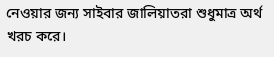নেওয়ার জন্য সাইবার জালিয়াতরা শুধুমাত্র অর্থ খরচ করে।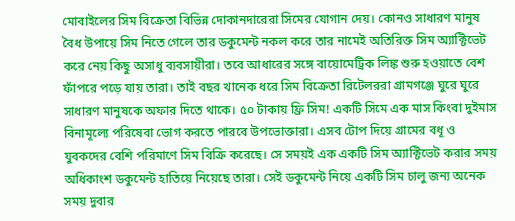মোবাইলের সিম বিক্রেতা বিভিন্ন দোকানদারেরা সিমের যোগান দেয়। কোনও সাধারণ মানুষ বৈধ উপায়ে সিম নিতে গেলে তার ডকুমেন্ট নকল করে তার নামেই অতিরিক্ত সিম অ্যাক্টিভেট করে নেয় কিছু অসাধু ব্যবসায়ীরা। তবে আধারের সঙ্গে বায়োমেট্রিক লিঙ্ক শুরু হওয়াতে বেশ ফাঁপরে পড়ে যায় তারা। তাই বছর খানেক ধরে সিম বিক্রেতা রিটেলররা গ্রামগঞ্জে ঘুরে ঘুরে সাধারণ মানুষকে অফার দিতে থাকে। ৫০ টাকায় ফ্রি সিম! একটি সিমে এক মাস কিংবা দুইমাস বিনামূল্যে পরিষেবা ভোগ করতে পারবে উপভোক্তারা। এসব টোপ দিয়ে গ্রামের বধূ ও যুবকদের বেশি পরিমাণে সিম বিক্রি করেছে। সে সময়ই এক একটি সিম অ্যাক্টিভেট করার সময় অধিকাংশ ডকুমেন্ট হাতিয়ে নিয়েছে তারা। সেই ডকুমেন্ট নিয়ে একটি সিম চালু জন্য অনেক সময় দুবার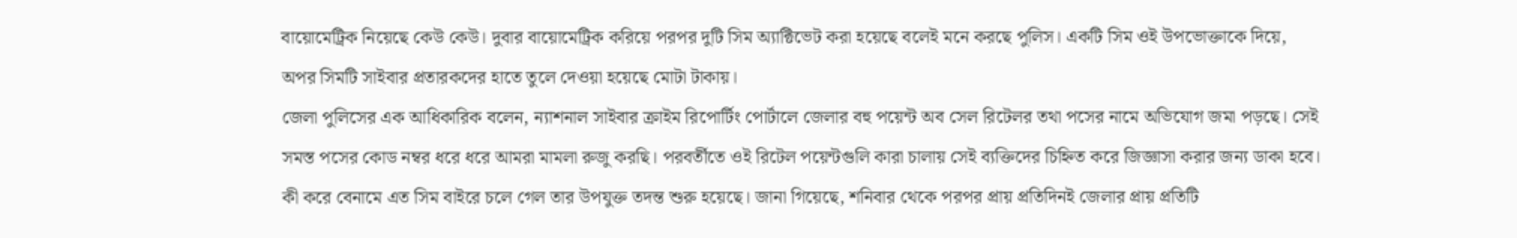বায়োমেট্রিক নিয়েছে কেউ কেউ। দুবার বায়োমেট্রিক করিয়ে পরপর দুটি সিম অ্যাক্টিভেট করা হয়েছে বলেই মনে করছে পুলিস। একটি সিম ওই উপভোক্তাকে দিয়ে, অপর সিমটি সাইবার প্রতারকদের হাতে তুলে দেওয়া হয়েছে মোটা টাকায়।
জেলা পুলিসের এক আধিকারিক বলেন, ন্যাশনাল সাইবার ক্রাইম রিপোর্টিং পোর্টালে জেলার বহু পয়েন্ট অব সেল রিটেলর তথা পসের নামে অভিযোগ জমা পড়ছে। সেই সমস্ত পসের কোড নম্বর ধরে ধরে আমরা মামলা রুজু করছি। পরবর্তীতে ওই রিটেল পয়েন্টগুলি কারা চালায় সেই ব্যক্তিদের চিহ্নিত করে জিজ্ঞাসা করার জন্য ডাকা হবে। কী করে বেনামে এত সিম বাইরে চলে গেল তার উপযুক্ত তদন্ত শুরু হয়েছে। জানা গিয়েছে, শনিবার থেকে পরপর প্রায় প্রতিদিনই জেলার প্রায় প্রতিটি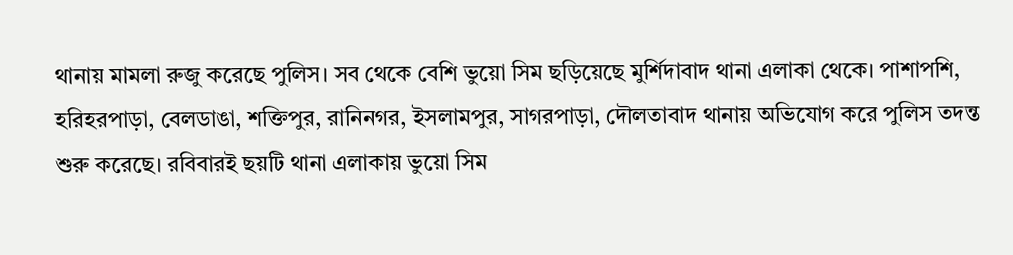থানায় মামলা রুজু করেছে পুলিস। সব থেকে বেশি ভুয়ো সিম ছড়িয়েছে মুর্শিদাবাদ থানা এলাকা থেকে। পাশাপশি, হরিহরপাড়া, বেলডাঙা, শক্তিপুর, রানিনগর, ইসলামপুর, সাগরপাড়া, দৌলতাবাদ থানায় অভিযোগ করে পুলিস তদন্ত শুরু করেছে। রবিবারই ছয়টি থানা এলাকায় ভুয়ো সিম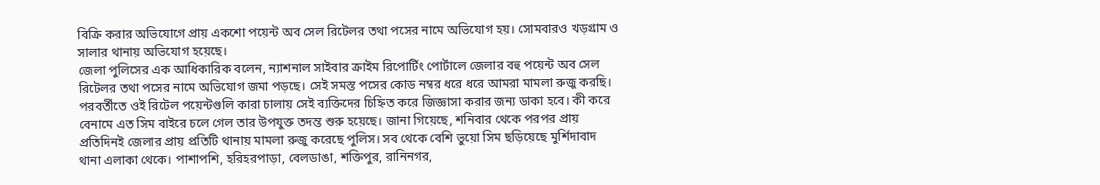বিক্রি করার অভিযোগে প্রায় একশো পয়েন্ট অব সেল রিটেলর তথা পসের নামে অভিযোগ হয়। সোমবারও খড়গ্রাম ও সালার থানায় অভিযোগ হয়েছে।
জেলা পুলিসের এক আধিকারিক বলেন, ন্যাশনাল সাইবার ক্রাইম রিপোর্টিং পোর্টালে জেলার বহু পয়েন্ট অব সেল রিটেলর তথা পসের নামে অভিযোগ জমা পড়ছে। সেই সমস্ত পসের কোড নম্বর ধরে ধরে আমরা মামলা রুজু করছি। পরবর্তীতে ওই রিটেল পয়েন্টগুলি কারা চালায় সেই ব্যক্তিদের চিহ্নিত করে জিজ্ঞাসা করার জন্য ডাকা হবে। কী করে বেনামে এত সিম বাইরে চলে গেল তার উপযুক্ত তদন্ত শুরু হয়েছে। জানা গিয়েছে, শনিবার থেকে পরপর প্রায় প্রতিদিনই জেলার প্রায় প্রতিটি থানায় মামলা রুজু করেছে পুলিস। সব থেকে বেশি ভুয়ো সিম ছড়িয়েছে মুর্শিদাবাদ থানা এলাকা থেকে। পাশাপশি, হরিহরপাড়া, বেলডাঙা, শক্তিপুর, রানিনগর,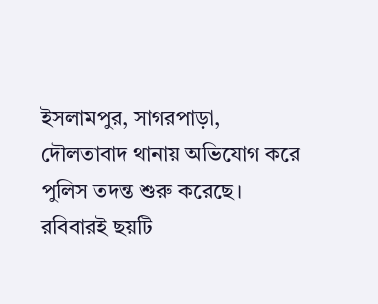ইসলামপুর, সাগরপাড়া, দৌলতাবাদ থানায় অভিযোগ করে পুলিস তদন্ত শুরু করেছে। রবিবারই ছয়টি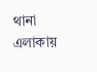থানা এলাকায়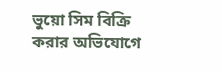ভুয়ো সিম বিক্রি করার অভিযোগে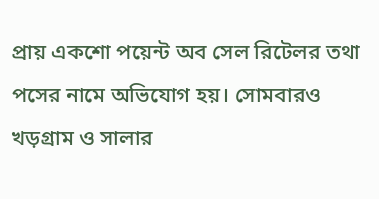প্রায় একশো পয়েন্ট অব সেল রিটেলর তথা পসের নামে অভিযোগ হয়। সোমবারও খড়গ্রাম ও সালার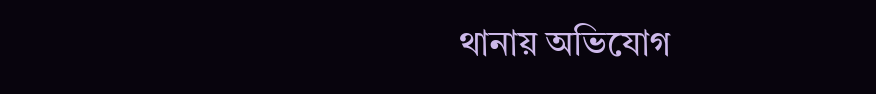থানায় অভিযোগ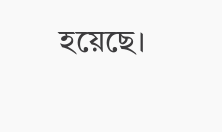হয়েছে।